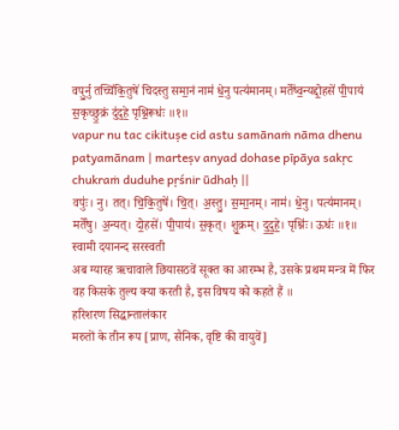वपु॒र्नु तच्चि॑कि॒तुषे॑ चिदस्तु समा॒नं नाम॑ धे॒नु पत्य॑मानम्। मर्ते॑ष्व॒न्यद्दो॒हसे॑ पी॒पाय॑ स॒कृच्छु॒क्रं दु॑दुहे॒ पृश्नि॒रूधः॑ ॥१॥
vapur nu tac cikituṣe cid astu samānaṁ nāma dhenu patyamānam | marteṣv anyad dohase pīpāya sakṛc chukraṁ duduhe pṛśnir ūdhaḥ ||
वपुः॑। नु। तत्। चि॒कि॒तुषे॑। चि॒त्। अ॒स्तु॒। स॒मा॒नम्। नाम॑। धे॒नु। पत्य॑मानम्। मर्ते॑षु। अ॒न्यत्। दो॒हसे॑। पी॒पाय॑। स॒कृत्। शु॒क्रम्। दु॒दु॒हे॒। पृश्निः॑। ऊधः॑ ॥१॥
स्वामी दयानन्द सरस्वती
अब ग्यारह ऋचावाले छियासठवें सूक्त का आरम्भ है, उसके प्रथम मन्त्र में फिर वह किसके तुल्य क्या करती है, इस विषय को कहते हैं ॥
हरिशरण सिद्धान्तालंकार
मरुतों के तीन रूप [प्राण, सैनिक, वृष्टि की वायुवें]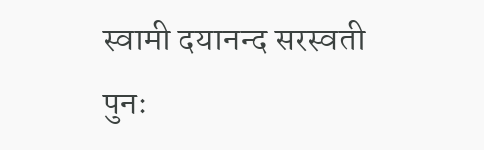स्वामी दयानन्द सरस्वती
पुनः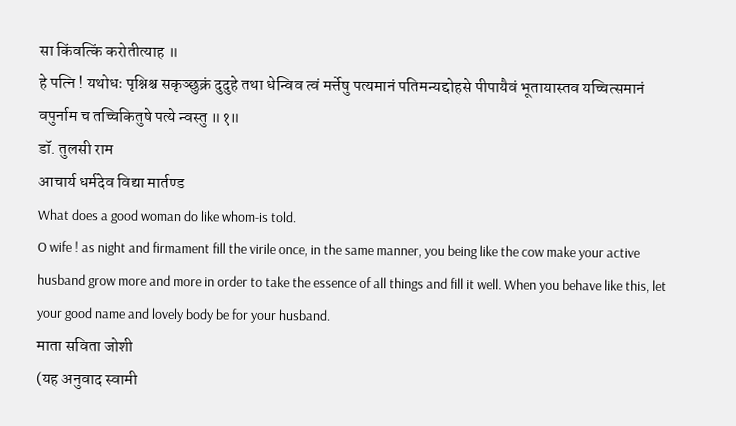सा किंवत्किं करोतीत्याह ॥
हे पत्नि ! यथोधः पृश्निश्च सकृञ्छुक्रं दुदुहे तथा धेन्विव त्वं मर्त्तेषु पत्यमानं पतिमन्यद्दोहसे पीपायैवं भूतायास्तव यच्चित्समानं वपुर्नाम च तच्चिकितुषे पत्ये न्वस्तु ॥१॥
डॉ. तुलसी राम
आचार्य धर्मदेव विद्या मार्तण्ड
What does a good woman do like whom-is told.
O wife ! as night and firmament fill the virile once, in the same manner, you being like the cow make your active husband grow more and more in order to take the essence of all things and fill it well. When you behave like this, let your good name and lovely body be for your husband.
माता सविता जोशी
(यह अनुवाद स्वामी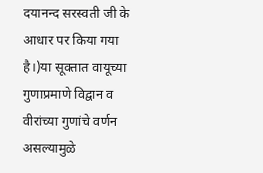दयानन्द सरस्वती जी के आधार पर किया गया है।)या सूक्तात वायूच्या गुणाप्रमाणे विद्वान व वीरांच्या गुणांचे वर्णन असल्यामुळे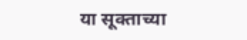या सूक्ताच्या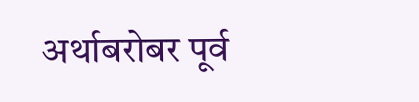अर्थाबरोबर पूर्व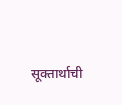सूक्तार्थाची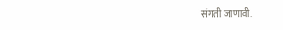संगती जाणावी.